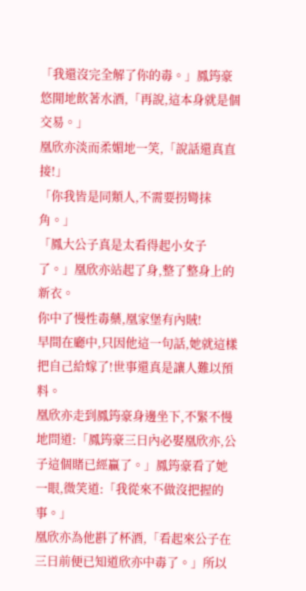「我還沒完全解了你的毒。」鳳筠豪悠閒地飲著水酒,「再說,這本身就是個交易。」
凰欣亦淡而柔媚地一笑,「說話還真直接!」
「你我皆是同類人,不需要拐彎抹角。」
「鳳大公子真是太看得起小女子了。」凰欣亦站起了身,整了整身上的新衣。
你中了慢性毒藥,凰家堡有內賊!
早間在廳中,只因他這一句話,她就這樣把自己給嫁了!世事還真是讓人難以預料。
凰欣亦走到鳳筠豪身邊坐下,不緊不慢地問道:「鳳筠豪三日內必娶凰欣亦,公子這個賭已經贏了。」鳳筠豪看了她一眼,微笑道:「我從來不做沒把握的事。」
凰欣亦為他斟了杯酒,「看起來公子在三日前便已知道欣亦中毒了。」所以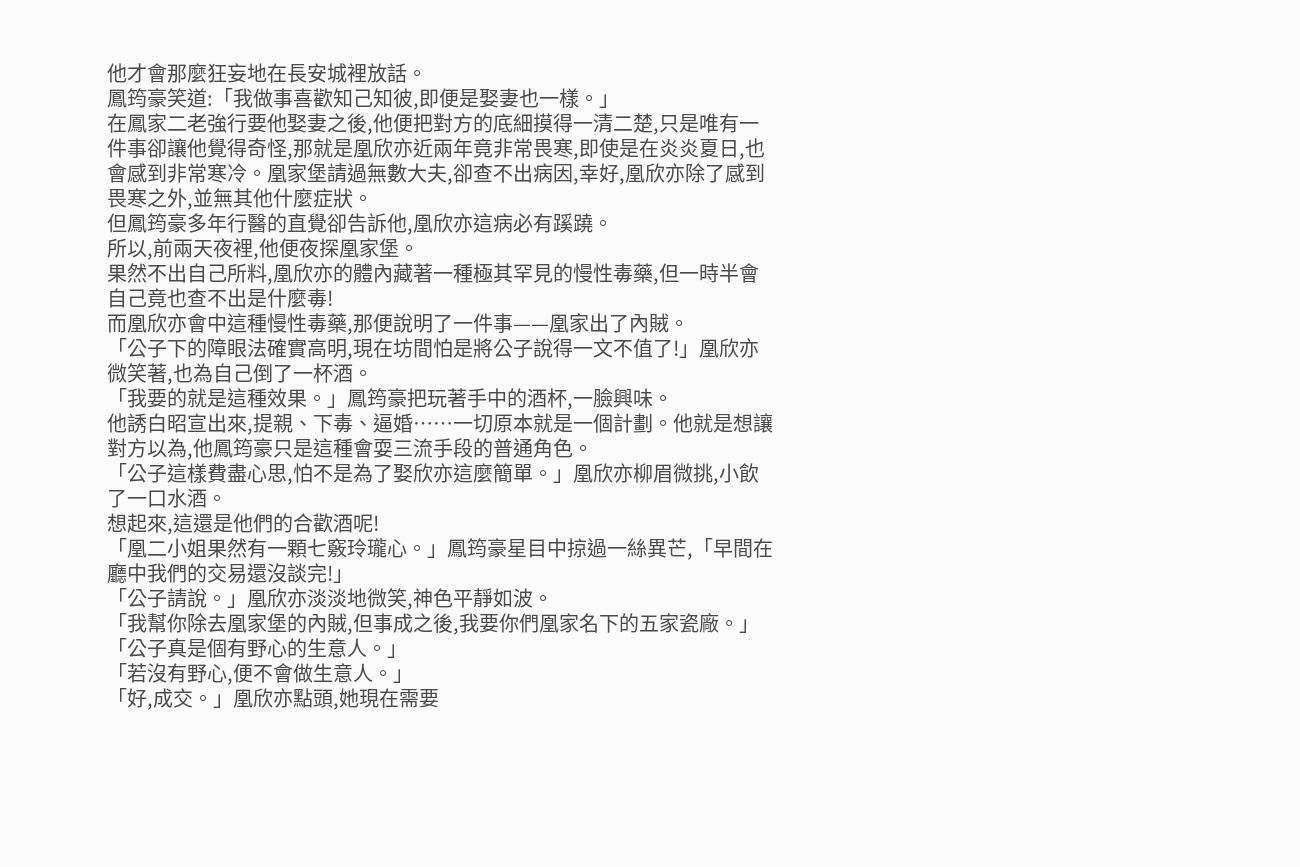他才會那麼狂妄地在長安城裡放話。
鳳筠豪笑道:「我做事喜歡知己知彼,即便是娶妻也一樣。」
在鳳家二老強行要他娶妻之後,他便把對方的底細摸得一清二楚,只是唯有一件事卻讓他覺得奇怪,那就是凰欣亦近兩年竟非常畏寒,即使是在炎炎夏日,也會感到非常寒冷。凰家堡請過無數大夫,卻查不出病因,幸好,凰欣亦除了感到畏寒之外,並無其他什麼症狀。
但鳳筠豪多年行醫的直覺卻告訴他,凰欣亦這病必有蹊蹺。
所以,前兩天夜裡,他便夜探凰家堡。
果然不出自己所料,凰欣亦的體內藏著一種極其罕見的慢性毒藥,但一時半會自己竟也查不出是什麼毒!
而凰欣亦會中這種慢性毒藥,那便說明了一件事——凰家出了內賊。
「公子下的障眼法確實高明,現在坊間怕是將公子說得一文不值了!」凰欣亦微笑著,也為自己倒了一杯酒。
「我要的就是這種效果。」鳳筠豪把玩著手中的酒杯,一臉興味。
他誘白昭宣出來,提親、下毒、逼婚……一切原本就是一個計劃。他就是想讓對方以為,他鳳筠豪只是這種會耍三流手段的普通角色。
「公子這樣費盡心思,怕不是為了娶欣亦這麼簡單。」凰欣亦柳眉微挑,小飲了一口水酒。
想起來,這還是他們的合歡酒呢!
「凰二小姐果然有一顆七竅玲瓏心。」鳳筠豪星目中掠過一絲異芒,「早間在廳中我們的交易還沒談完!」
「公子請說。」凰欣亦淡淡地微笑,神色平靜如波。
「我幫你除去凰家堡的內賊,但事成之後,我要你們凰家名下的五家瓷廠。」
「公子真是個有野心的生意人。」
「若沒有野心,便不會做生意人。」
「好,成交。」凰欣亦點頭,她現在需要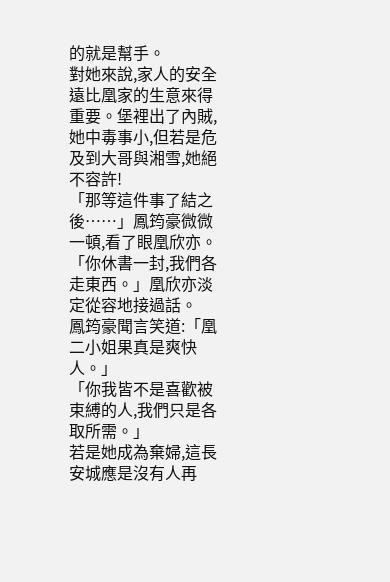的就是幫手。
對她來說,家人的安全遠比凰家的生意來得重要。堡裡出了內賊,她中毒事小,但若是危及到大哥與湘雪,她絕不容許!
「那等這件事了結之後……」鳳筠豪微微一頓,看了眼凰欣亦。
「你休書一封,我們各走東西。」凰欣亦淡定從容地接過話。
鳳筠豪聞言笑道:「凰二小姐果真是爽快人。」
「你我皆不是喜歡被束縛的人,我們只是各取所需。」
若是她成為棄婦,這長安城應是沒有人再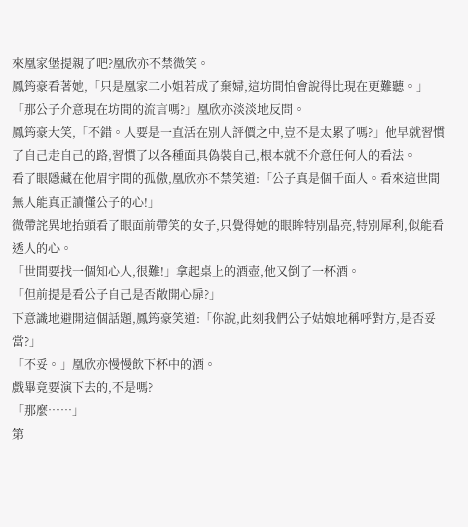來凰家堡提親了吧?凰欣亦不禁微笑。
鳳筠豪看著她,「只是凰家二小姐若成了棄婦,這坊間怕會說得比現在更難聽。」
「那公子介意現在坊間的流言嗎?」凰欣亦淡淡地反問。
鳳筠豪大笑,「不錯。人要是一直活在別人評價之中,豈不是太累了嗎?」他早就習慣了自己走自己的路,習慣了以各種面具偽裝自己,根本就不介意任何人的看法。
看了眼隱藏在他眉宇間的孤傲,凰欣亦不禁笑道:「公子真是個千面人。看來這世間無人能真正讀懂公子的心!」
微帶詫異地抬頭看了眼面前帶笑的女子,只覺得她的眼眸特別晶亮,特別犀利,似能看透人的心。
「世間要找一個知心人,很難!」拿起桌上的酒壺,他又倒了一杯酒。
「但前提是看公子自己是否敞開心扉?」
下意識地避開這個話題,鳳筠豪笑道:「你說,此刻我們公子姑娘地稱呼對方,是否妥當?」
「不妥。」凰欣亦慢慢飲下杯中的酒。
戲畢竟要演下去的,不是嗎?
「那麼……」
第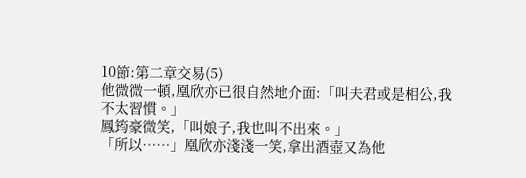10節:第二章交易(5)
他微微一頓,凰欣亦已很自然地介面:「叫夫君或是相公,我不太習慣。」
鳳筠豪微笑,「叫娘子,我也叫不出來。」
「所以……」凰欣亦淺淺一笑,拿出酒壺又為他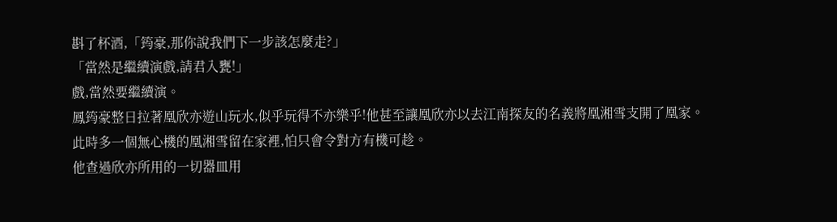斟了杯酒,「筠豪,那你說我們下一步該怎麼走?」
「當然是繼續演戲,請君入甕!」
戲,當然要繼續演。
鳳筠豪整日拉著凰欣亦遊山玩水,似乎玩得不亦樂乎!他甚至讓凰欣亦以去江南探友的名義將凰湘雪支開了凰家。
此時多一個無心機的凰湘雪留在家裡,怕只會令對方有機可趁。
他查過欣亦所用的一切器皿用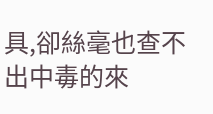具,卻絲毫也查不出中毒的來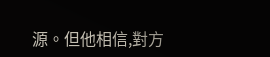源。但他相信,對方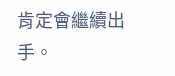肯定會繼續出手。